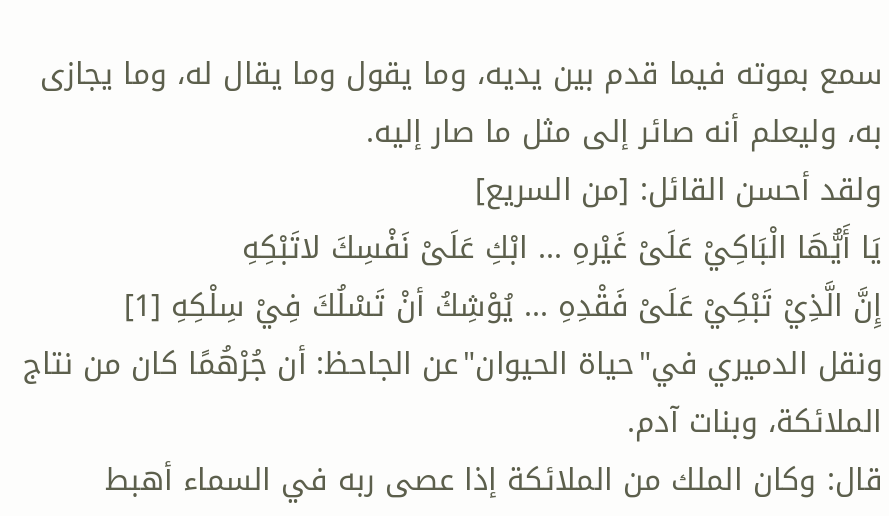سمع بموته فيما قدم بين يديه، وما يقول وما يقال له، وما يجازى به، وليعلم أنه صائر إلى مثل ما صار إليه.
ولقد أحسن القائل: [من السريع]
يَا أَيُّهَا الْبَاكِيْ عَلَىْ غَيْرهِ ... ابْكِ عَلَىْ نَفْسِكَ لاتَبْكِهِ
إِنَّ الَّذِيْ تَبْكِيْ عَلَىْ فَقْدِهِ ... يُوْشِكُ أنْ تَسْلُكَ فِيْ سِلْكِهِ [1]
ونقل الدميري في"حياة الحيوان"عن الجاحظ: أن جُرْهُمًا كان من نتاج الملائكة، وبنات آدم.
قال: وكان الملك من الملائكة إذا عصى ربه في السماء أهبط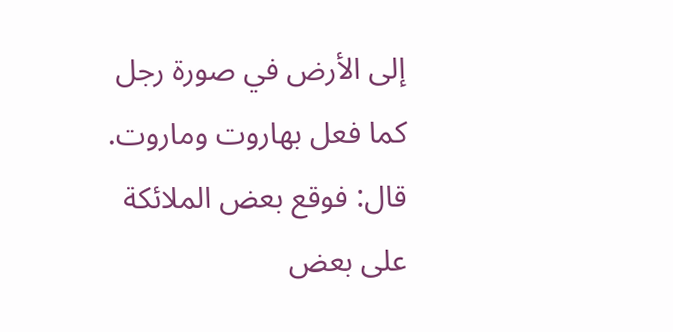إلى الأرض في صورة رجل كما فعل بهاروت وماروت.
قال: فوقع بعض الملائكة على بعض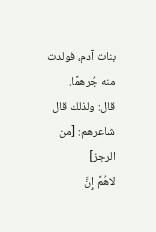بنات آدم، فولدت منه جُرهمًا.
قال: ولذلك قال شاعرهم: [من الرجز]
لاهُمَّ إِنَّ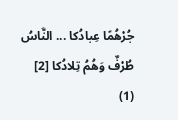جُرْهُمًا عِبادُكا ... النَّاسُ طُرْفٌ وَهُمُ تِلادُكا [2]
(1)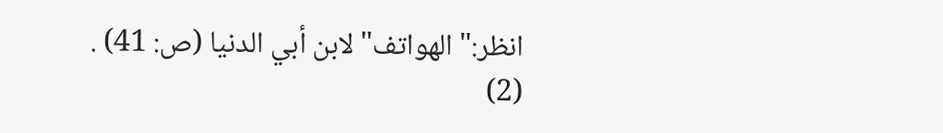انظر:"الهواتف"لابن أبي الدنيا (ص: 41) .
(2)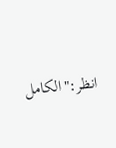انظر:"الكامل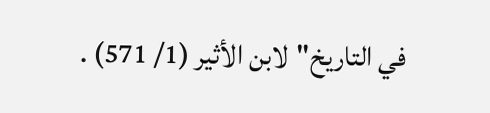في التاريخ"لابن الأثير (1/ 571) .